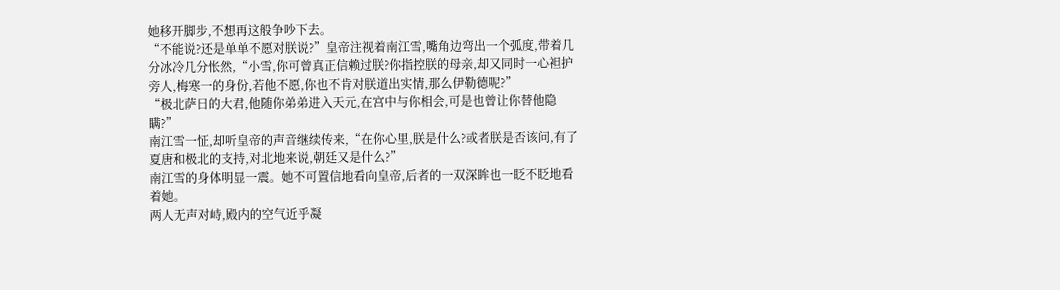她移开脚步,不想再这般争吵下去。
“不能说?还是单单不愿对朕说?”皇帝注视着南江雪,嘴角边弯出一个弧度,带着几分冰冷几分怅然,“小雪,你可曾真正信赖过朕?你指控朕的母亲,却又同时一心袒护旁人,梅寒一的身份,若他不愿,你也不肯对朕道出实情,那么伊勒德呢?”
“极北萨日的大君,他随你弟弟进入天元,在宫中与你相会,可是也曾让你替他隐瞒?”
南江雪一怔,却听皇帝的声音继续传来,“在你心里,朕是什么?或者朕是否该问,有了夏唐和极北的支持,对北地来说,朝廷又是什么?”
南江雪的身体明显一震。她不可置信地看向皇帝,后者的一双深眸也一眨不眨地看着她。
两人无声对峙,殿内的空气近乎凝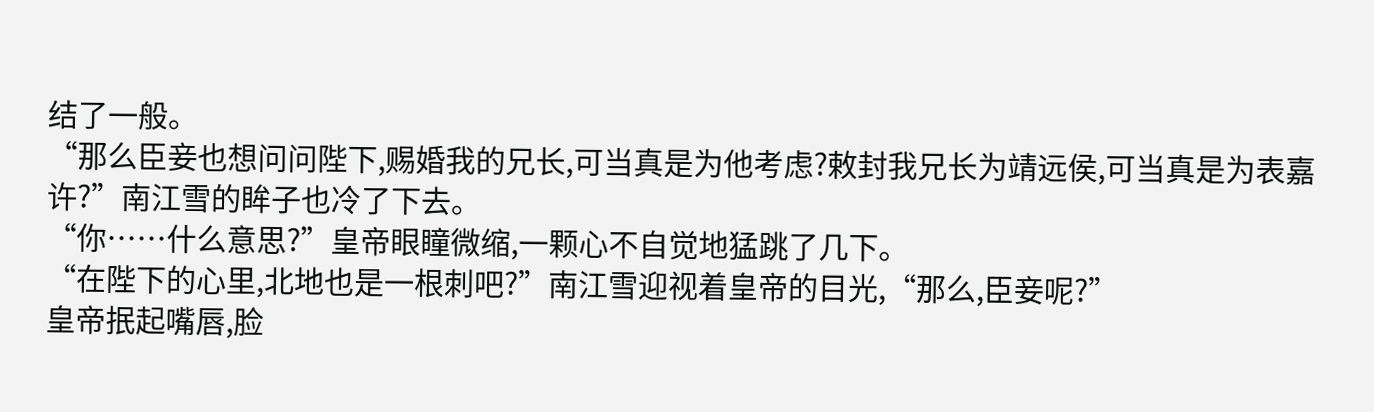结了一般。
“那么臣妾也想问问陛下,赐婚我的兄长,可当真是为他考虑?敕封我兄长为靖远侯,可当真是为表嘉许?”南江雪的眸子也冷了下去。
“你……什么意思?”皇帝眼瞳微缩,一颗心不自觉地猛跳了几下。
“在陛下的心里,北地也是一根刺吧?”南江雪迎视着皇帝的目光,“那么,臣妾呢?”
皇帝抿起嘴唇,脸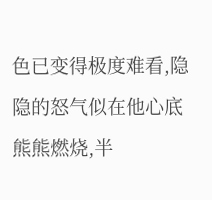色已变得极度难看,隐隐的怒气似在他心底熊熊燃烧,半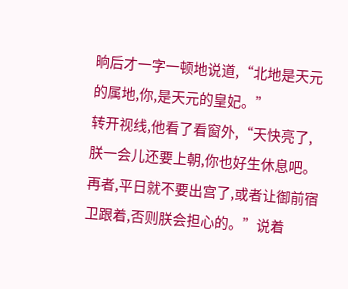晌后才一字一顿地说道,“北地是天元的属地,你,是天元的皇妃。”
转开视线,他看了看窗外,“天快亮了,朕一会儿还要上朝,你也好生休息吧。再者,平日就不要出宫了,或者让御前宿卫跟着,否则朕会担心的。”说着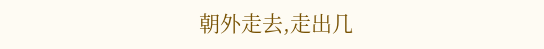朝外走去,走出几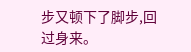步又顿下了脚步,回过身来。